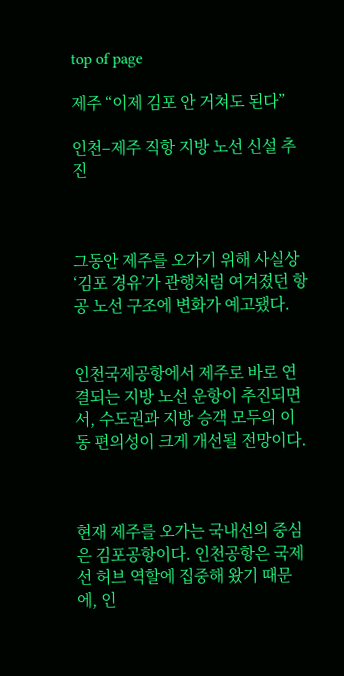top of page

제주 “이제 김포 안 거쳐도 된다”

인천–제주 직항 지방 노선 신설 추진



그동안 제주를 오가기 위해 사실상 ‘김포 경유’가 관행처럼 여겨졌던 항공 노선 구조에 변화가 예고됐다.


인천국제공항에서 제주로 바로 연결되는 지방 노선 운항이 추진되면서, 수도권과 지방 승객 모두의 이동 편의성이 크게 개선될 전망이다.



현재 제주를 오가는 국내선의 중심은 김포공항이다. 인천공항은 국제선 허브 역할에 집중해 왔기 때문에, 인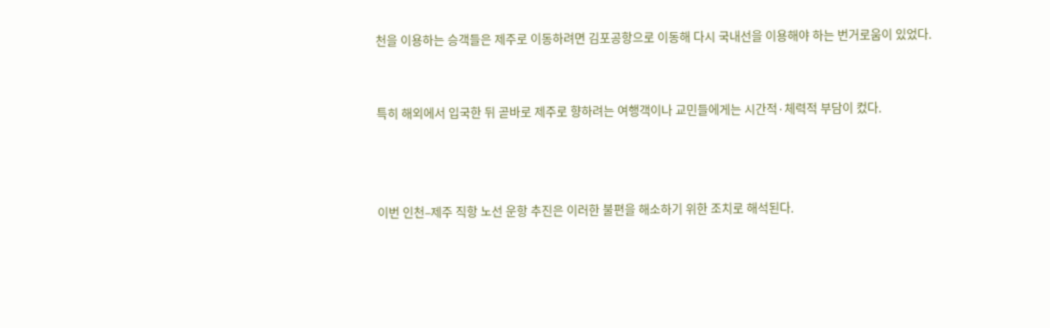천을 이용하는 승객들은 제주로 이동하려면 김포공항으로 이동해 다시 국내선을 이용해야 하는 번거로움이 있었다.


특히 해외에서 입국한 뒤 곧바로 제주로 향하려는 여행객이나 교민들에게는 시간적·체력적 부담이 컸다.



이번 인천–제주 직항 노선 운항 추진은 이러한 불편을 해소하기 위한 조치로 해석된다.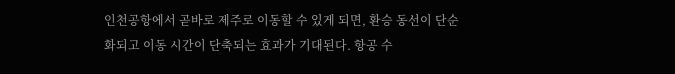인천공항에서 곧바로 제주로 이동할 수 있게 되면, 환승 동선이 단순화되고 이동 시간이 단축되는 효과가 기대된다. 항공 수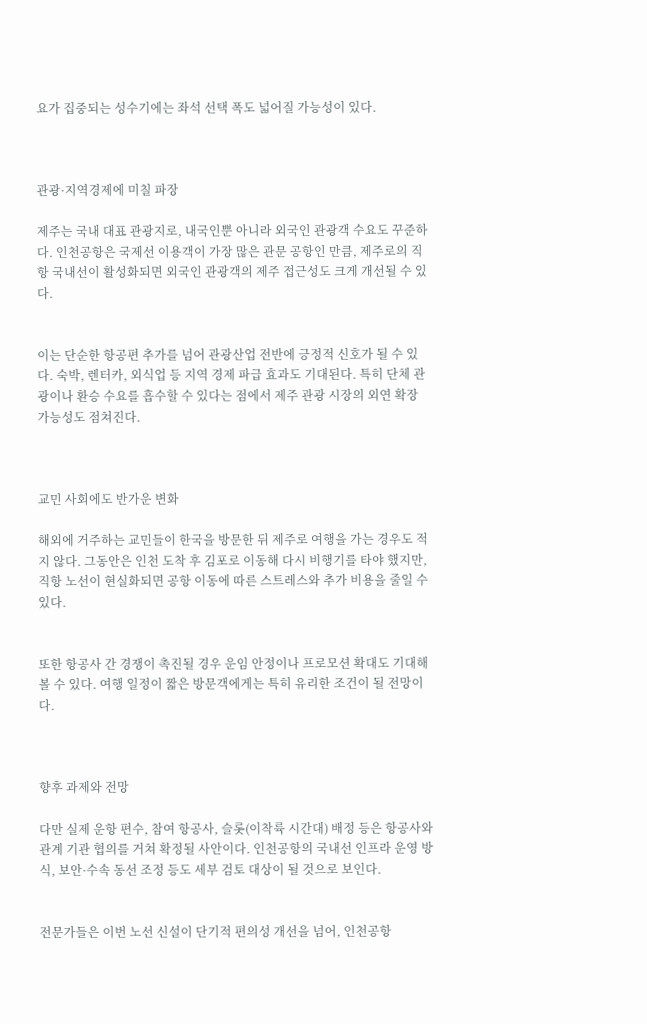요가 집중되는 성수기에는 좌석 선택 폭도 넓어질 가능성이 있다.



관광·지역경제에 미칠 파장

제주는 국내 대표 관광지로, 내국인뿐 아니라 외국인 관광객 수요도 꾸준하다. 인천공항은 국제선 이용객이 가장 많은 관문 공항인 만큼, 제주로의 직항 국내선이 활성화되면 외국인 관광객의 제주 접근성도 크게 개선될 수 있다.


이는 단순한 항공편 추가를 넘어 관광산업 전반에 긍정적 신호가 될 수 있다. 숙박, 렌터카, 외식업 등 지역 경제 파급 효과도 기대된다. 특히 단체 관광이나 환승 수요를 흡수할 수 있다는 점에서 제주 관광 시장의 외연 확장 가능성도 점쳐진다.



교민 사회에도 반가운 변화

해외에 거주하는 교민들이 한국을 방문한 뒤 제주로 여행을 가는 경우도 적지 않다. 그동안은 인천 도착 후 김포로 이동해 다시 비행기를 타야 했지만, 직항 노선이 현실화되면 공항 이동에 따른 스트레스와 추가 비용을 줄일 수 있다.


또한 항공사 간 경쟁이 촉진될 경우 운임 안정이나 프로모션 확대도 기대해볼 수 있다. 여행 일정이 짧은 방문객에게는 특히 유리한 조건이 될 전망이다.



향후 과제와 전망

다만 실제 운항 편수, 참여 항공사, 슬롯(이착륙 시간대) 배정 등은 항공사와 관계 기관 협의를 거쳐 확정될 사안이다. 인천공항의 국내선 인프라 운영 방식, 보안·수속 동선 조정 등도 세부 검토 대상이 될 것으로 보인다.


전문가들은 이번 노선 신설이 단기적 편의성 개선을 넘어, 인천공항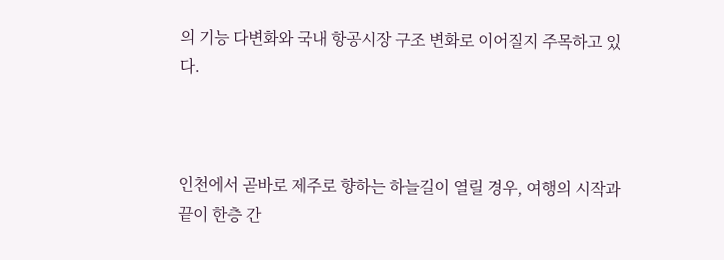의 기능 다변화와 국내 항공시장 구조 변화로 이어질지 주목하고 있다.



인천에서 곧바로 제주로 향하는 하늘길이 열릴 경우, 여행의 시작과 끝이 한층 간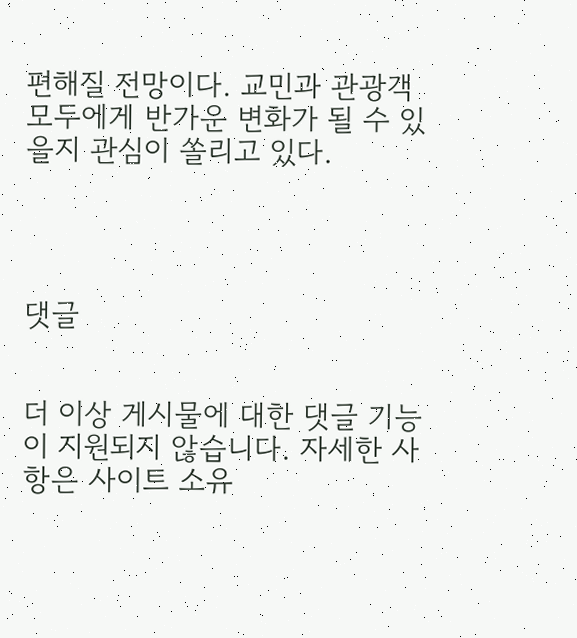편해질 전망이다. 교민과 관광객 모두에게 반가운 변화가 될 수 있을지 관심이 쏠리고 있다.




댓글


더 이상 게시물에 대한 댓글 기능이 지원되지 않습니다. 자세한 사항은 사이트 소유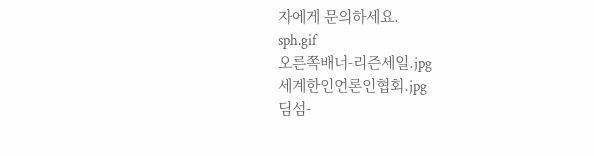자에게 문의하세요.
sph.gif
오른쪽배너-리즌세일.jpg
세계한인언론인협회.jpg
딤섬-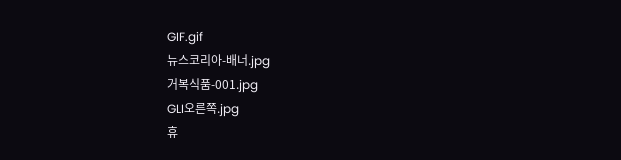GIF.gif
뉴스코리아-배너.jpg
거복식품-001.jpg
GLI오른쪽.jpg
휴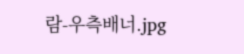람-우측배너.jpg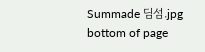Summade 딤섬.jpg
bottom of page